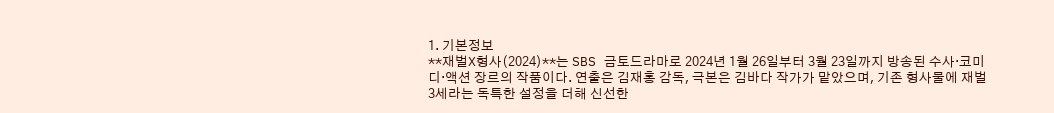1. 기본정보
**재벌X형사(2024)**는 SBS 금토드라마로 2024년 1월 26일부터 3월 23일까지 방송된 수사·코미디·액션 장르의 작품이다. 연출은 김재홍 감독, 극본은 김바다 작가가 맡았으며, 기존 형사물에 재벌 3세라는 독특한 설정을 더해 신선한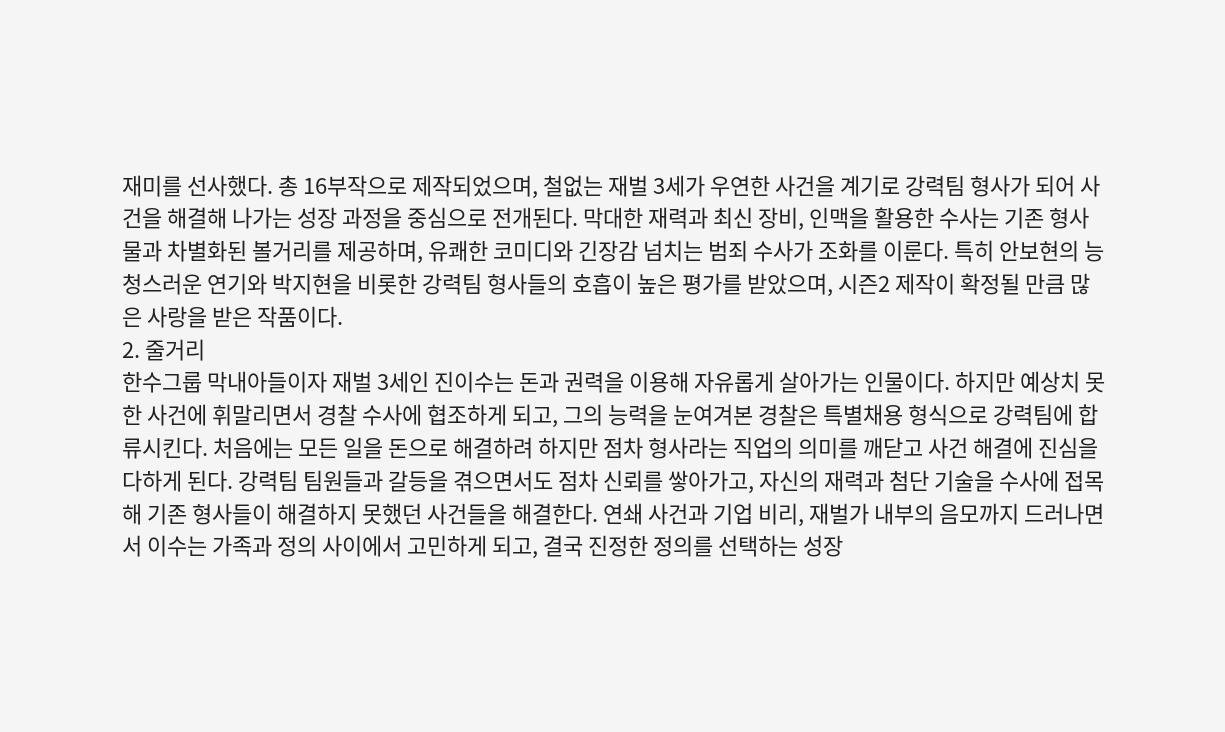재미를 선사했다. 총 16부작으로 제작되었으며, 철없는 재벌 3세가 우연한 사건을 계기로 강력팀 형사가 되어 사건을 해결해 나가는 성장 과정을 중심으로 전개된다. 막대한 재력과 최신 장비, 인맥을 활용한 수사는 기존 형사물과 차별화된 볼거리를 제공하며, 유쾌한 코미디와 긴장감 넘치는 범죄 수사가 조화를 이룬다. 특히 안보현의 능청스러운 연기와 박지현을 비롯한 강력팀 형사들의 호흡이 높은 평가를 받았으며, 시즌2 제작이 확정될 만큼 많은 사랑을 받은 작품이다.
2. 줄거리
한수그룹 막내아들이자 재벌 3세인 진이수는 돈과 권력을 이용해 자유롭게 살아가는 인물이다. 하지만 예상치 못한 사건에 휘말리면서 경찰 수사에 협조하게 되고, 그의 능력을 눈여겨본 경찰은 특별채용 형식으로 강력팀에 합류시킨다. 처음에는 모든 일을 돈으로 해결하려 하지만 점차 형사라는 직업의 의미를 깨닫고 사건 해결에 진심을 다하게 된다. 강력팀 팀원들과 갈등을 겪으면서도 점차 신뢰를 쌓아가고, 자신의 재력과 첨단 기술을 수사에 접목해 기존 형사들이 해결하지 못했던 사건들을 해결한다. 연쇄 사건과 기업 비리, 재벌가 내부의 음모까지 드러나면서 이수는 가족과 정의 사이에서 고민하게 되고, 결국 진정한 정의를 선택하는 성장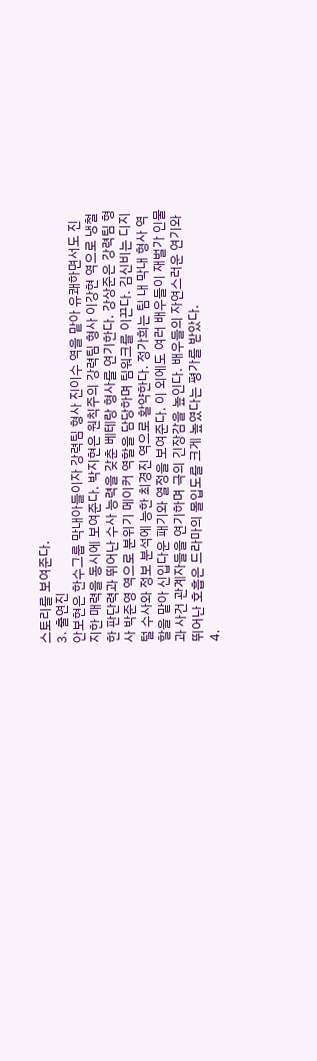스토리를 보여준다.
3. 출연진
안보현은 한수그룹 막내아들이자 강력팀 형사 진이수 역을 맡아 유쾌하면서도 진지한 매력을 동시에 보여준다. 박지현은 원칙주의 강력팀 형사 이강현 역으로 냉철한 판단력과 뛰어난 수사 능력을 갖춘 베테랑 형사를 연기한다. 강상준은 강력팀 형사 박준영 역으로 분위기 메이커 역할을 담당하며 팀워크를 이끈다. 김신비는 디지털 수사와 정보 분석에 능한 최경진 역으로 활약한다. 정가희는 팀 내 막내 형사 역할을 맡아 신입다운 패기와 열정을 보여준다. 이 외에도 여러 배우들이 재벌가 인물과 사건 관계자들을 연기하며 극의 긴장감을 높인다. 배우들의 자연스러운 연기와 뛰어난 호흡은 드라마의 몰입도를 크게 높였다는 평가를 받았다.
4.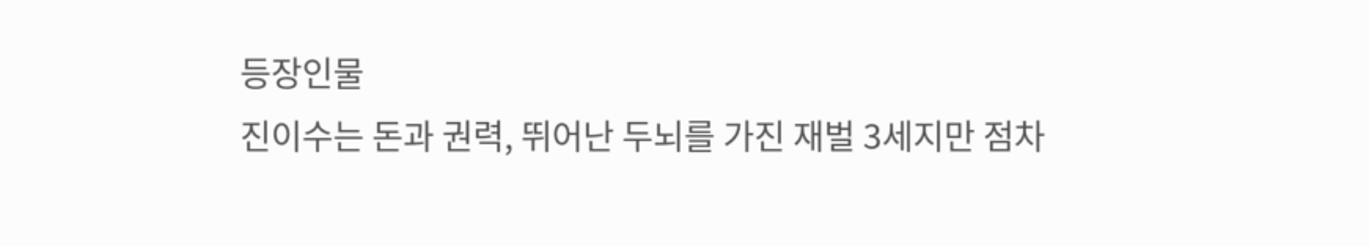등장인물
진이수는 돈과 권력, 뛰어난 두뇌를 가진 재벌 3세지만 점차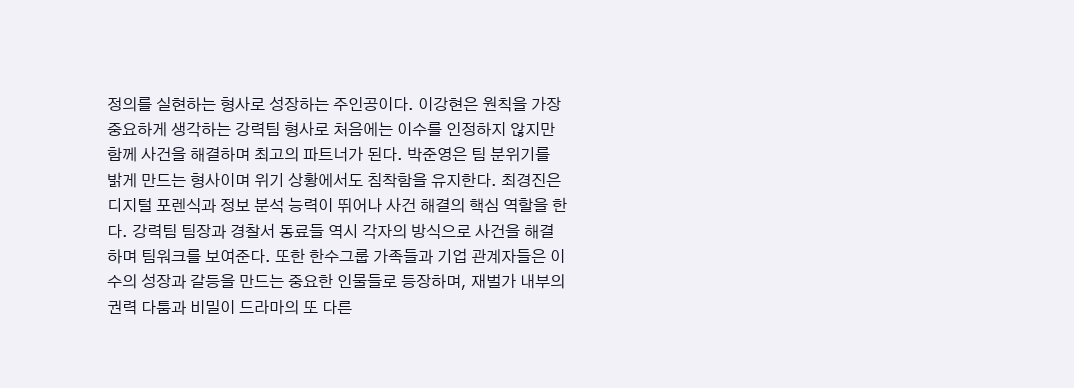정의를 실현하는 형사로 성장하는 주인공이다. 이강현은 원칙을 가장 중요하게 생각하는 강력팀 형사로 처음에는 이수를 인정하지 않지만 함께 사건을 해결하며 최고의 파트너가 된다. 박준영은 팀 분위기를 밝게 만드는 형사이며 위기 상황에서도 침착함을 유지한다. 최경진은 디지털 포렌식과 정보 분석 능력이 뛰어나 사건 해결의 핵심 역할을 한다. 강력팀 팀장과 경찰서 동료들 역시 각자의 방식으로 사건을 해결하며 팀워크를 보여준다. 또한 한수그룹 가족들과 기업 관계자들은 이수의 성장과 갈등을 만드는 중요한 인물들로 등장하며, 재벌가 내부의 권력 다툼과 비밀이 드라마의 또 다른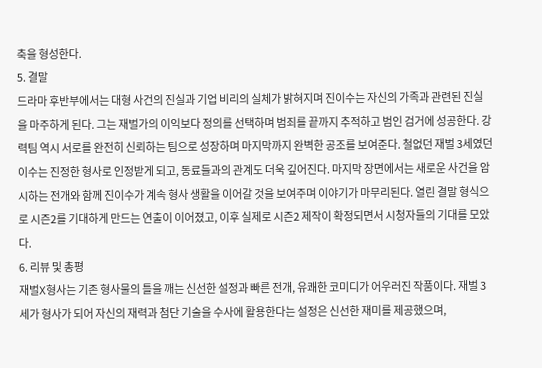축을 형성한다.
5. 결말
드라마 후반부에서는 대형 사건의 진실과 기업 비리의 실체가 밝혀지며 진이수는 자신의 가족과 관련된 진실을 마주하게 된다. 그는 재벌가의 이익보다 정의를 선택하며 범죄를 끝까지 추적하고 범인 검거에 성공한다. 강력팀 역시 서로를 완전히 신뢰하는 팀으로 성장하며 마지막까지 완벽한 공조를 보여준다. 철없던 재벌 3세였던 이수는 진정한 형사로 인정받게 되고, 동료들과의 관계도 더욱 깊어진다. 마지막 장면에서는 새로운 사건을 암시하는 전개와 함께 진이수가 계속 형사 생활을 이어갈 것을 보여주며 이야기가 마무리된다. 열린 결말 형식으로 시즌2를 기대하게 만드는 연출이 이어졌고, 이후 실제로 시즌2 제작이 확정되면서 시청자들의 기대를 모았다.
6. 리뷰 및 총평
재벌X형사는 기존 형사물의 틀을 깨는 신선한 설정과 빠른 전개, 유쾌한 코미디가 어우러진 작품이다. 재벌 3세가 형사가 되어 자신의 재력과 첨단 기술을 수사에 활용한다는 설정은 신선한 재미를 제공했으며,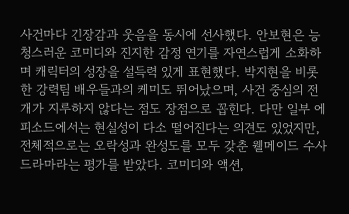사건마다 긴장감과 웃음을 동시에 선사했다. 안보현은 능청스러운 코미디와 진지한 감정 연기를 자연스럽게 소화하며 캐릭터의 성장을 설득력 있게 표현했다. 박지현을 비롯한 강력팀 배우들과의 케미도 뛰어났으며, 사건 중심의 전개가 지루하지 않다는 점도 장점으로 꼽힌다. 다만 일부 에피소드에서는 현실성이 다소 떨어진다는 의견도 있었지만, 전체적으로는 오락성과 완성도를 모두 갖춘 웰메이드 수사 드라마라는 평가를 받았다. 코미디와 액션,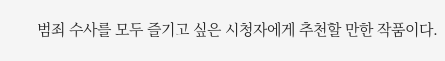범죄 수사를 모두 즐기고 싶은 시청자에게 추천할 만한 작품이다.